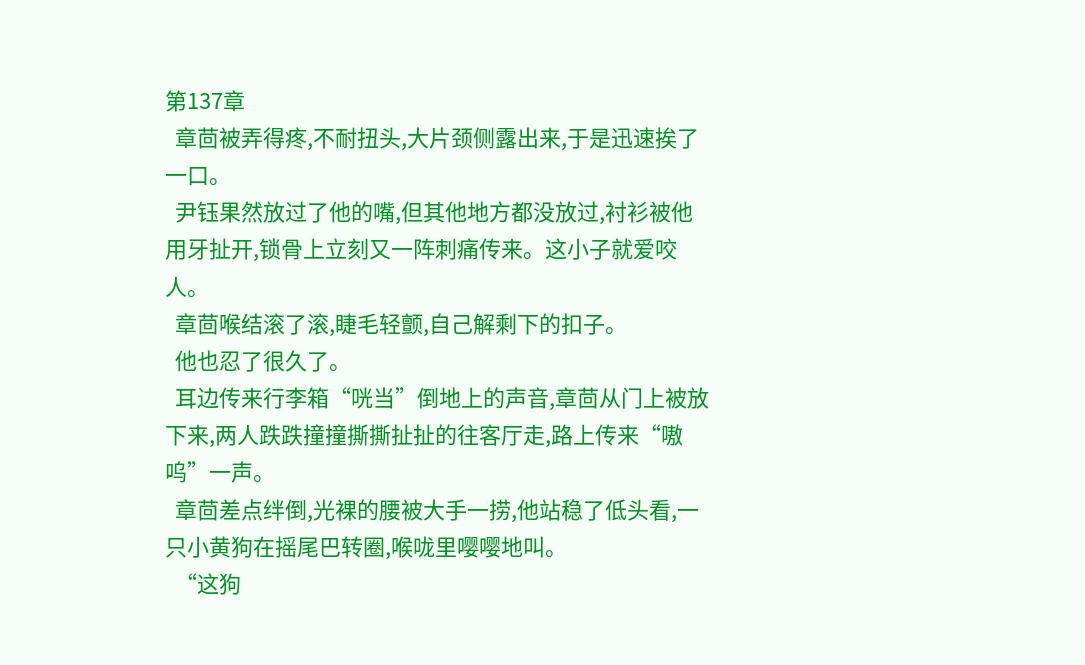第137章
  章茴被弄得疼,不耐扭头,大片颈侧露出来,于是迅速挨了一口。
  尹钰果然放过了他的嘴,但其他地方都没放过,衬衫被他用牙扯开,锁骨上立刻又一阵刺痛传来。这小子就爱咬人。
  章茴喉结滚了滚,睫毛轻颤,自己解剩下的扣子。
  他也忍了很久了。
  耳边传来行李箱“咣当”倒地上的声音,章茴从门上被放下来,两人跌跌撞撞撕撕扯扯的往客厅走,路上传来“嗷呜”一声。
  章茴差点绊倒,光裸的腰被大手一捞,他站稳了低头看,一只小黄狗在摇尾巴转圈,喉咙里嘤嘤地叫。
  “这狗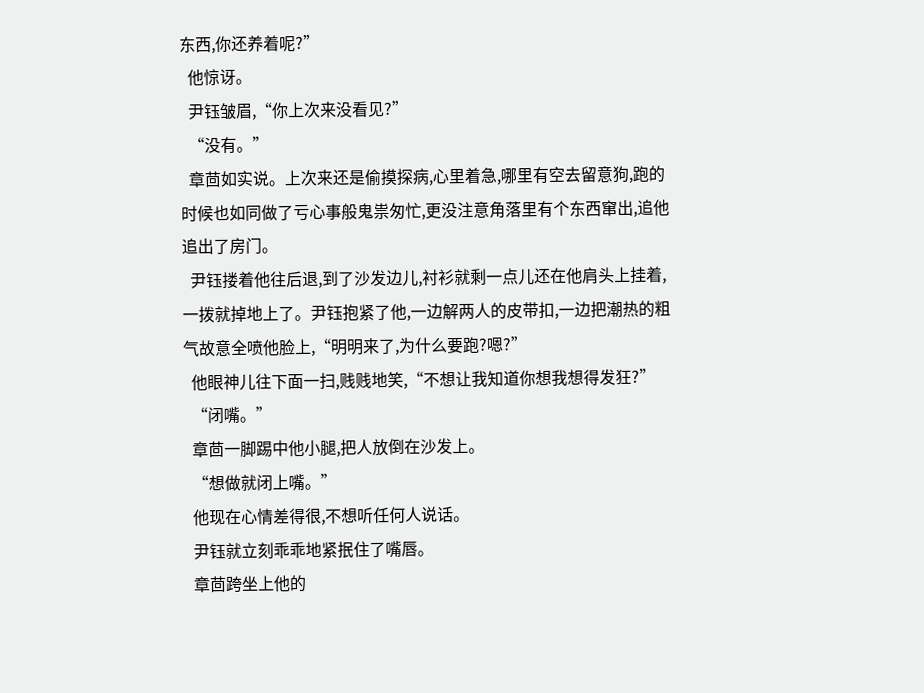东西,你还养着呢?”
  他惊讶。
  尹钰皱眉,“你上次来没看见?”
  “没有。”
  章茴如实说。上次来还是偷摸探病,心里着急,哪里有空去留意狗,跑的时候也如同做了亏心事般鬼祟匆忙,更没注意角落里有个东西窜出,追他追出了房门。
  尹钰搂着他往后退,到了沙发边儿,衬衫就剩一点儿还在他肩头上挂着,一拨就掉地上了。尹钰抱紧了他,一边解两人的皮带扣,一边把潮热的粗气故意全喷他脸上,“明明来了,为什么要跑?嗯?”
  他眼神儿往下面一扫,贱贱地笑,“不想让我知道你想我想得发狂?”
  “闭嘴。”
  章茴一脚踢中他小腿,把人放倒在沙发上。
  “想做就闭上嘴。”
  他现在心情差得很,不想听任何人说话。
  尹钰就立刻乖乖地紧抿住了嘴唇。
  章茴跨坐上他的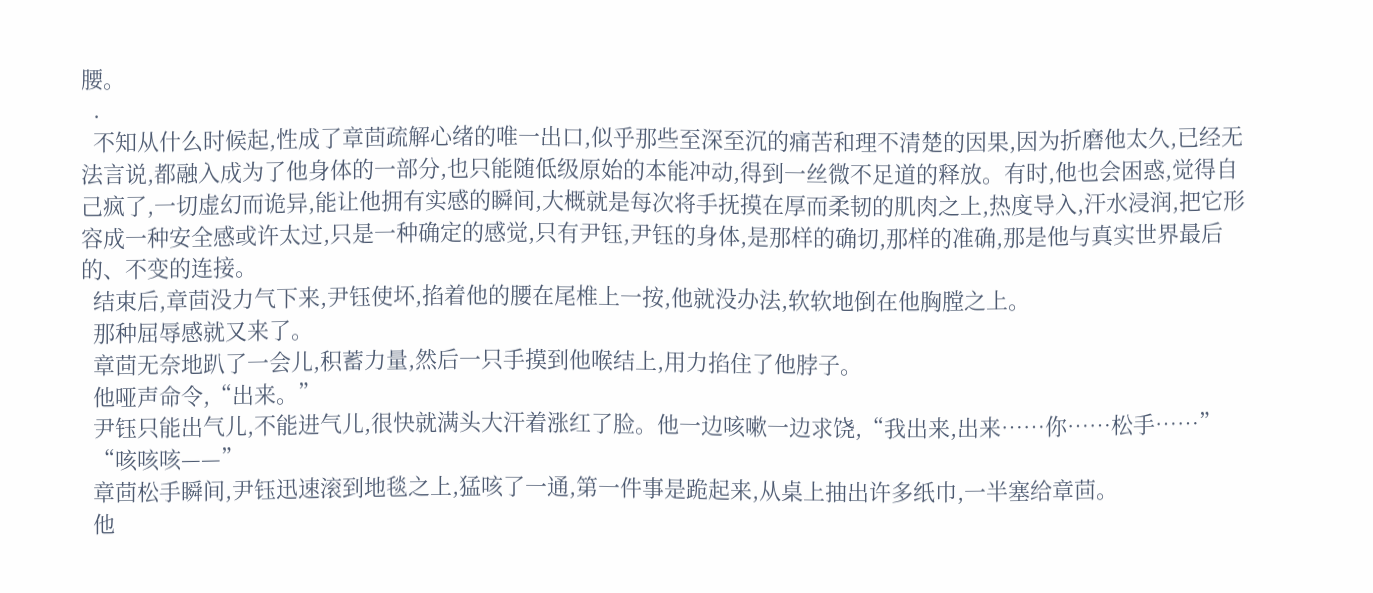腰。
  .
  不知从什么时候起,性成了章茴疏解心绪的唯一出口,似乎那些至深至沉的痛苦和理不清楚的因果,因为折磨他太久,已经无法言说,都融入成为了他身体的一部分,也只能随低级原始的本能冲动,得到一丝微不足道的释放。有时,他也会困惑,觉得自己疯了,一切虚幻而诡异,能让他拥有实感的瞬间,大概就是每次将手抚摸在厚而柔韧的肌肉之上,热度导入,汗水浸润,把它形容成一种安全感或许太过,只是一种确定的感觉,只有尹钰,尹钰的身体,是那样的确切,那样的准确,那是他与真实世界最后的、不变的连接。
  结束后,章茴没力气下来,尹钰使坏,掐着他的腰在尾椎上一按,他就没办法,软软地倒在他胸膛之上。
  那种屈辱感就又来了。
  章茴无奈地趴了一会儿,积蓄力量,然后一只手摸到他喉结上,用力掐住了他脖子。
  他哑声命令,“出来。”
  尹钰只能出气儿,不能进气儿,很快就满头大汗着涨红了脸。他一边咳嗽一边求饶,“我出来,出来……你……松手……”
  “咳咳咳——”
  章茴松手瞬间,尹钰迅速滚到地毯之上,猛咳了一通,第一件事是跪起来,从桌上抽出许多纸巾,一半塞给章茴。
  他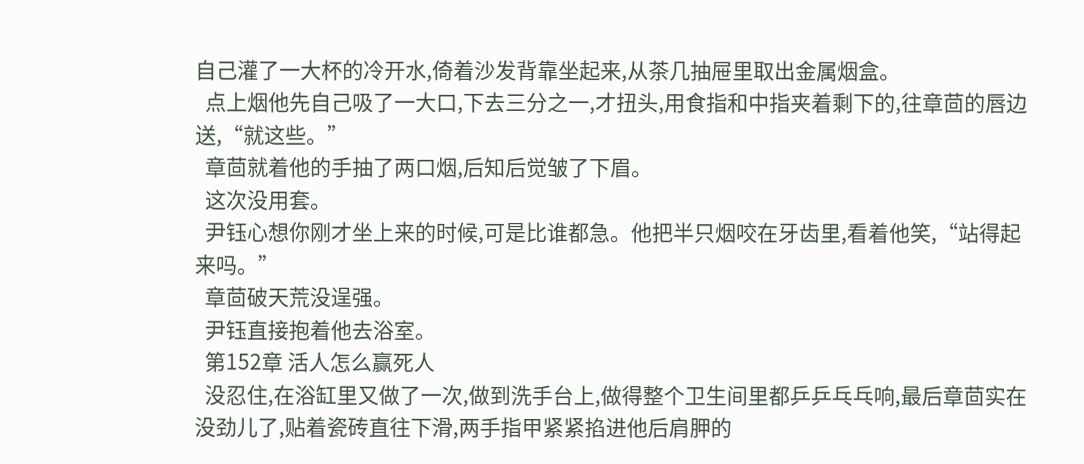自己灌了一大杯的冷开水,倚着沙发背靠坐起来,从茶几抽屉里取出金属烟盒。
  点上烟他先自己吸了一大口,下去三分之一,才扭头,用食指和中指夹着剩下的,往章茴的唇边送,“就这些。”
  章茴就着他的手抽了两口烟,后知后觉皱了下眉。
  这次没用套。
  尹钰心想你刚才坐上来的时候,可是比谁都急。他把半只烟咬在牙齿里,看着他笑,“站得起来吗。”
  章茴破天荒没逞强。
  尹钰直接抱着他去浴室。
  第152章 活人怎么赢死人
  没忍住,在浴缸里又做了一次,做到洗手台上,做得整个卫生间里都乒乒乓乓响,最后章茴实在没劲儿了,贴着瓷砖直往下滑,两手指甲紧紧掐进他后肩胛的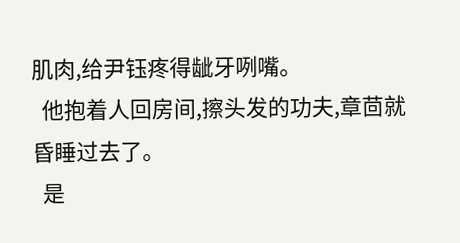肌肉,给尹钰疼得龇牙咧嘴。
  他抱着人回房间,擦头发的功夫,章茴就昏睡过去了。
  是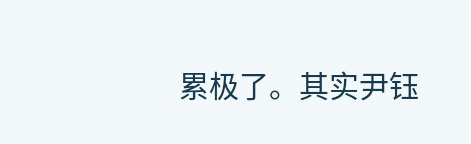累极了。其实尹钰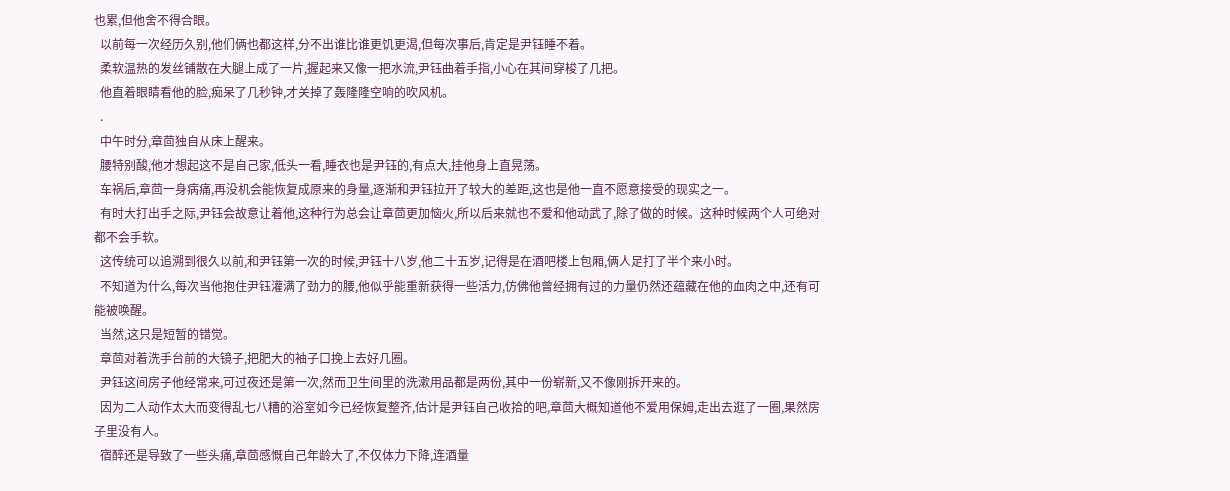也累,但他舍不得合眼。
  以前每一次经历久别,他们俩也都这样,分不出谁比谁更饥更渴,但每次事后,肯定是尹钰睡不着。
  柔软温热的发丝铺散在大腿上成了一片,握起来又像一把水流,尹钰曲着手指,小心在其间穿梭了几把。
  他直着眼睛看他的脸,痴呆了几秒钟,才关掉了轰隆隆空响的吹风机。
  .
  中午时分,章茴独自从床上醒来。
  腰特别酸,他才想起这不是自己家,低头一看,睡衣也是尹钰的,有点大,挂他身上直晃荡。
  车祸后,章茴一身病痛,再没机会能恢复成原来的身量,逐渐和尹钰拉开了较大的差距,这也是他一直不愿意接受的现实之一。
  有时大打出手之际,尹钰会故意让着他,这种行为总会让章茴更加恼火,所以后来就也不爱和他动武了,除了做的时候。这种时候两个人可绝对都不会手软。
  这传统可以追溯到很久以前,和尹钰第一次的时候,尹钰十八岁,他二十五岁,记得是在酒吧楼上包厢,俩人足打了半个来小时。
  不知道为什么,每次当他抱住尹钰灌满了劲力的腰,他似乎能重新获得一些活力,仿佛他曾经拥有过的力量仍然还蕴藏在他的血肉之中,还有可能被唤醒。
  当然,这只是短暂的错觉。
  章茴对着洗手台前的大镜子,把肥大的袖子口挽上去好几圈。
  尹钰这间房子他经常来,可过夜还是第一次,然而卫生间里的洗漱用品都是两份,其中一份崭新,又不像刚拆开来的。
  因为二人动作太大而变得乱七八糟的浴室如今已经恢复整齐,估计是尹钰自己收拾的吧,章茴大概知道他不爱用保姆,走出去逛了一圈,果然房子里没有人。
  宿醉还是导致了一些头痛,章茴感慨自己年龄大了,不仅体力下降,连酒量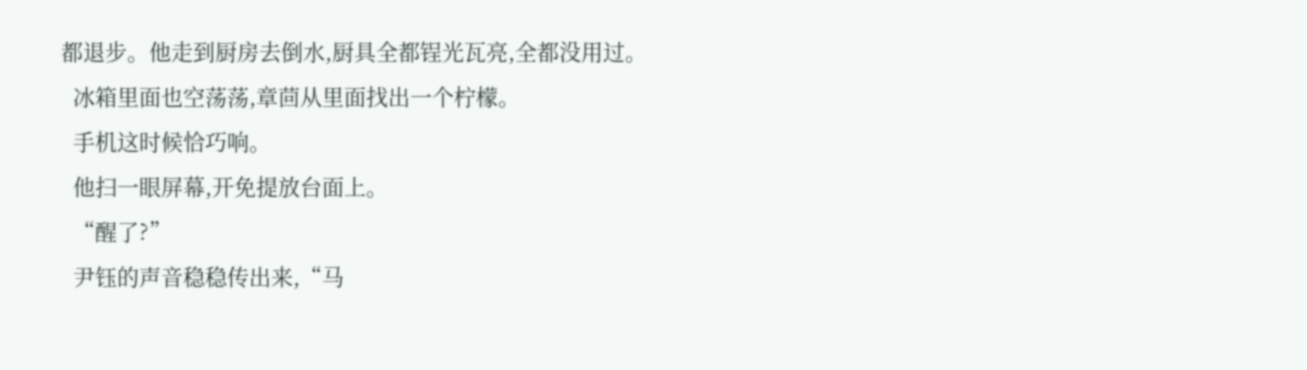都退步。他走到厨房去倒水,厨具全都锃光瓦亮,全都没用过。
  冰箱里面也空荡荡,章茴从里面找出一个柠檬。
  手机这时候恰巧响。
  他扫一眼屏幕,开免提放台面上。
  “醒了?”
  尹钰的声音稳稳传出来,“马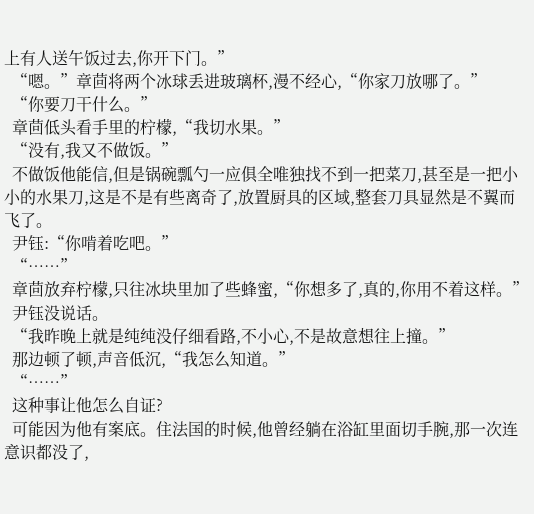上有人送午饭过去,你开下门。”
  “嗯。”章茴将两个冰球丢进玻璃杯,漫不经心,“你家刀放哪了。”
  “你要刀干什么。”
  章茴低头看手里的柠檬,“我切水果。”
  “没有,我又不做饭。”
  不做饭他能信,但是锅碗瓢勺一应俱全唯独找不到一把菜刀,甚至是一把小小的水果刀,这是不是有些离奇了,放置厨具的区域,整套刀具显然是不翼而飞了。
  尹钰:“你啃着吃吧。”
  “……”
  章茴放弃柠檬,只往冰块里加了些蜂蜜,“你想多了,真的,你用不着这样。”
  尹钰没说话。
  “我昨晚上就是纯纯没仔细看路,不小心,不是故意想往上撞。”
  那边顿了顿,声音低沉,“我怎么知道。”
  “……”
  这种事让他怎么自证?
  可能因为他有案底。住法国的时候,他曾经躺在浴缸里面切手腕,那一次连意识都没了,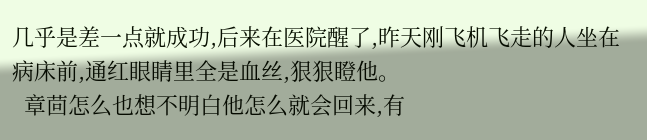几乎是差一点就成功,后来在医院醒了,昨天刚飞机飞走的人坐在病床前,通红眼睛里全是血丝,狠狠瞪他。
  章茴怎么也想不明白他怎么就会回来,有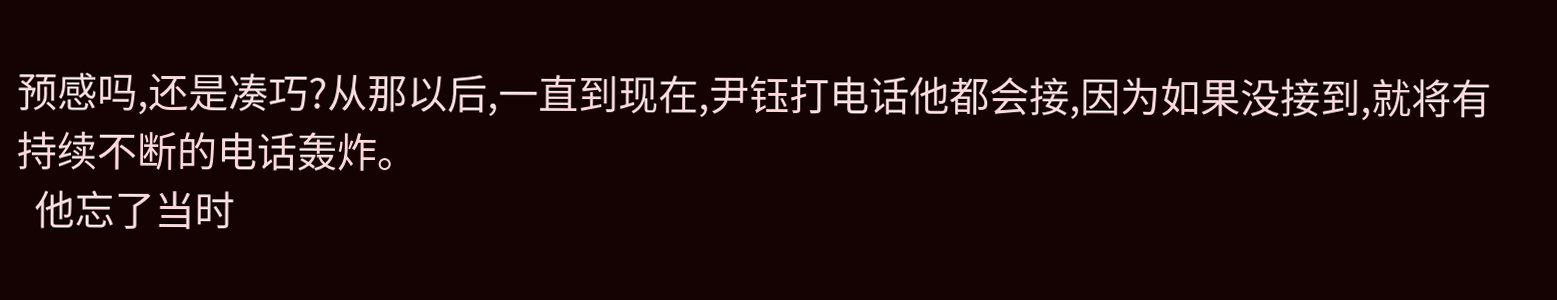预感吗,还是凑巧?从那以后,一直到现在,尹钰打电话他都会接,因为如果没接到,就将有持续不断的电话轰炸。
  他忘了当时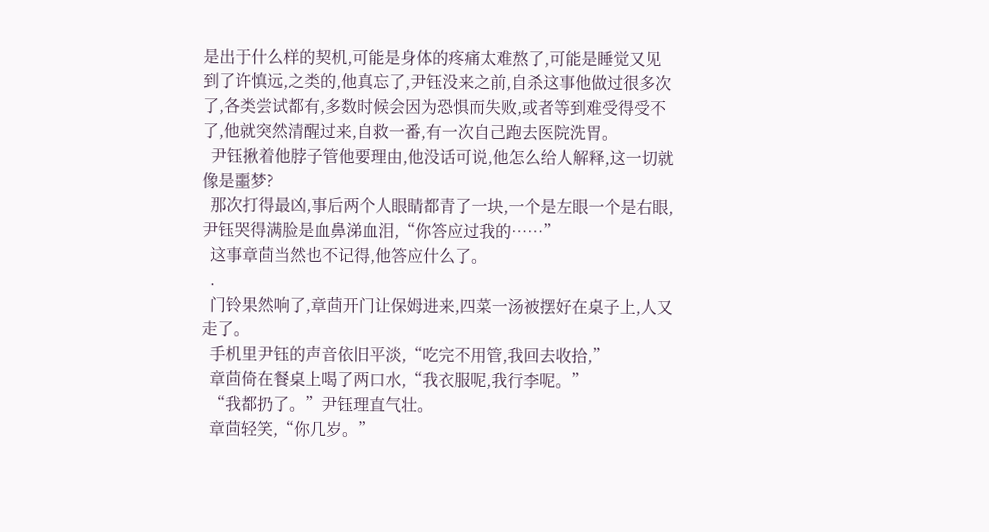是出于什么样的契机,可能是身体的疼痛太难熬了,可能是睡觉又见到了许慎远,之类的,他真忘了,尹钰没来之前,自杀这事他做过很多次了,各类尝试都有,多数时候会因为恐惧而失败,或者等到难受得受不了,他就突然清醒过来,自救一番,有一次自己跑去医院洗胃。
  尹钰揪着他脖子管他要理由,他没话可说,他怎么给人解释,这一切就像是噩梦?
  那次打得最凶,事后两个人眼睛都青了一块,一个是左眼一个是右眼,尹钰哭得满脸是血鼻涕血泪,“你答应过我的……”
  这事章茴当然也不记得,他答应什么了。
  .
  门铃果然响了,章茴开门让保姆进来,四菜一汤被摆好在桌子上,人又走了。
  手机里尹钰的声音依旧平淡,“吃完不用管,我回去收拾,”
  章茴倚在餐桌上喝了两口水,“我衣服呢,我行李呢。”
  “我都扔了。”尹钰理直气壮。
  章茴轻笑,“你几岁。”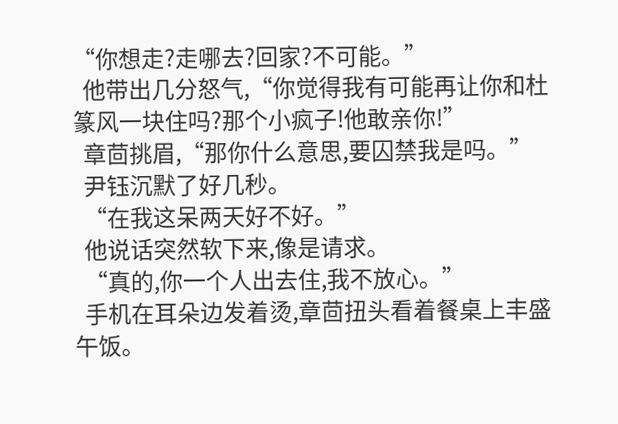“你想走?走哪去?回家?不可能。”
  他带出几分怒气,“你觉得我有可能再让你和杜篆风一块住吗?那个小疯子!他敢亲你!”
  章茴挑眉,“那你什么意思,要囚禁我是吗。”
  尹钰沉默了好几秒。
  “在我这呆两天好不好。”
  他说话突然软下来,像是请求。
  “真的,你一个人出去住,我不放心。”
  手机在耳朵边发着烫,章茴扭头看着餐桌上丰盛午饭。